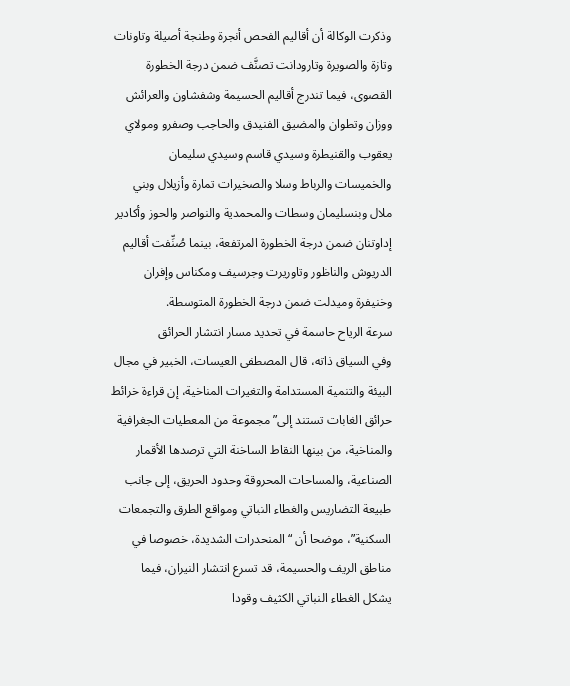وذكرت الوكالة أن أقاليم الفحص أنجرة وطنجة أصيلة وتاونات وتازة والصويرة وتارودانت تصنَّف ضمن درجة الخطورة القصوى، فيما تندرج أقاليم الحسيمة وشفشاون والعرائش ووزان وتطوان والمضيق الفنيدق والحاجب وصفرو ومولاي يعقوب والقنيطرة وسيدي قاسم وسيدي سليمان والخميسات والرباط وسلا والصخيرات تمارة وأزيلال وبني ملال وبنسليمان وسطات والمحمدية والنواصر والحوز وأكادير إداوتنان ضمن درجة الخطورة المرتفعة، بينما صُنِّفت أقاليم الدريوش والناظور وتاوريرت وجرسيف ومكناس وإفران وخنيفرة وميدلت ضمن درجة الخطورة المتوسطة.
سرعة الرياح حاسمة في تحديد مسار انتشار الحرائق
وفي السياق ذاته، قال المصطفى العيسات، الخبير في مجال البيئة والتنمية المستدامة والتغيرات المناخية، إن قراءة خرائط حرائق الغابات تستند إلى”مجموعة من المعطيات الجغرافية والمناخية، من بينها النقاط الساخنة التي ترصدها الأقمار الصناعية، والمساحات المحروقة وحدود الحريق، إلى جانب طبيعة التضاريس والغطاء النباتي ومواقع الطرق والتجمعات السكنية”، موضحا أن “المنحدرات الشديدة، خصوصا في مناطق الريف والحسيمة، قد تسرع انتشار النيران، فيما يشكل الغطاء النباتي الكثيف وقودا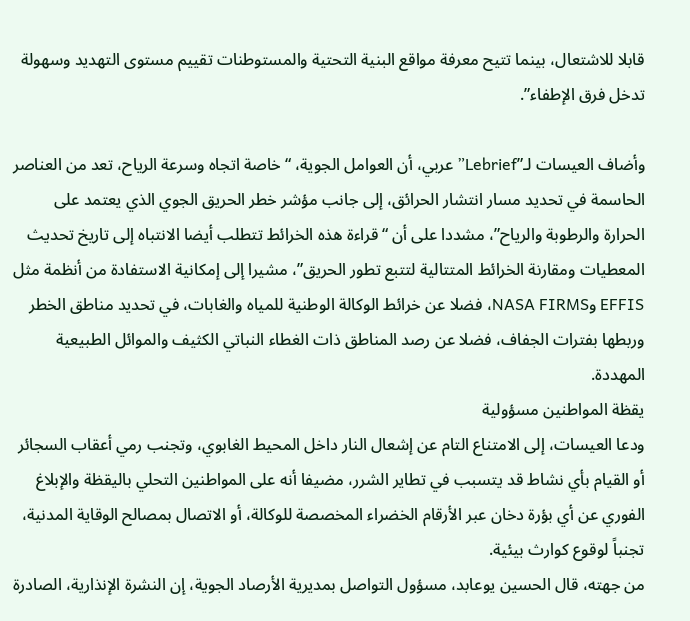قابلا للاشتعال، بينما تتيح معرفة مواقع البنية التحتية والمستوطنات تقييم مستوى التهديد وسهولة تدخل فرق الإطفاء”.

وأضاف العيسات لـ”Lebrief” عربي، أن العوامل الجوية، “خاصة اتجاه وسرعة الرياح، تعد من العناصر الحاسمة في تحديد مسار انتشار الحرائق، إلى جانب مؤشر خطر الحريق الجوي الذي يعتمد على الحرارة والرطوبة والرياح”، مشددا على أن “قراءة هذه الخرائط تتطلب أيضا الانتباه إلى تاريخ تحديث المعطيات ومقارنة الخرائط المتتالية لتتبع تطور الحريق”، مشيرا إلى إمكانية الاستفادة من أنظمة مثل EFFIS وNASA FIRMS، فضلا عن خرائط الوكالة الوطنية للمياه والغابات، في تحديد مناطق الخطر وربطها بفترات الجفاف، فضلا عن رصد المناطق ذات الغطاء النباتي الكثيف والموائل الطبيعية المهددة.
يقظة المواطنين مسؤولية
ودعا العيسات، إلى الامتناع التام عن إشعال النار داخل المحيط الغابوي، وتجنب رمي أعقاب السجائر أو القيام بأي نشاط قد يتسبب في تطاير الشرر، مضيفا أنه على المواطنين التحلي باليقظة والإبلاغ الفوري عن أي بؤرة دخان عبر الأرقام الخضراء المخصصة للوكالة، أو الاتصال بمصالح الوقاية المدنية، تجنباً لوقوع كوارث بيئية.
من جهته، قال الحسين يوعابد، مسؤول التواصل بمديرية الأرصاد الجوية، إن النشرة الإنذارية، الصادرة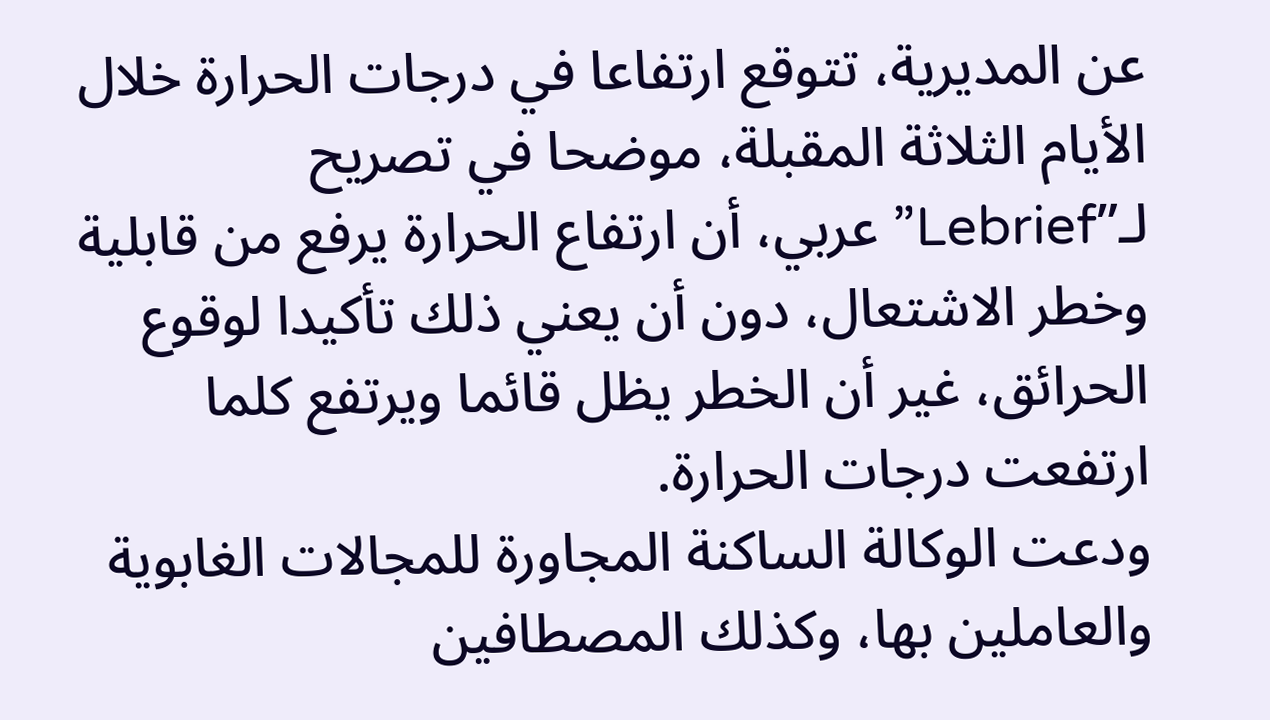عن المديرية، تتوقع ارتفاعا في درجات الحرارة خلال الأيام الثلاثة المقبلة، موضحا في تصريح لـ”Lebrief” عربي، أن ارتفاع الحرارة يرفع من قابلية وخطر الاشتعال، دون أن يعني ذلك تأكيدا لوقوع الحرائق، غير أن الخطر يظل قائما ويرتفع كلما ارتفعت درجات الحرارة.
ودعت الوكالة الساكنة المجاورة للمجالات الغابوية والعاملين بها، وكذلك المصطافين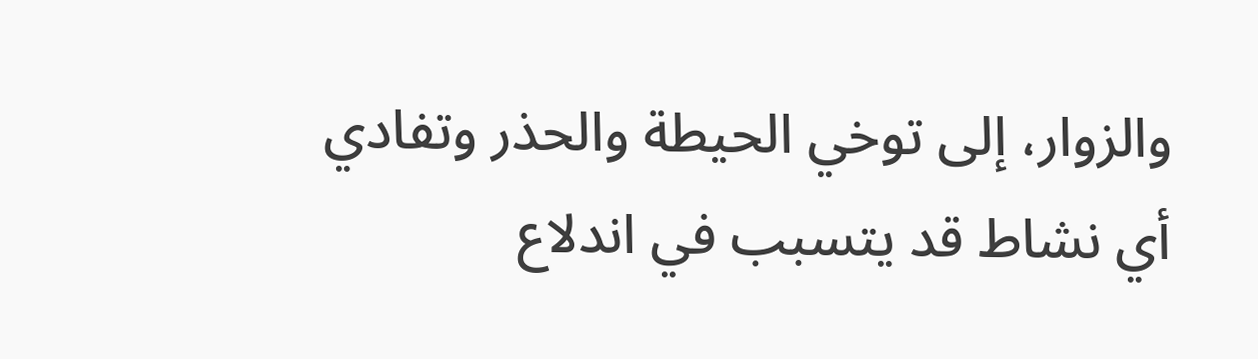والزوار، إلى توخي الحيطة والحذر وتفادي أي نشاط قد يتسبب في اندلاع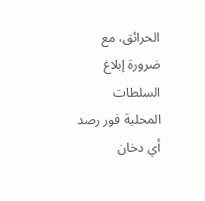الحرائق، مع ضرورة إبلاغ السلطات المحلية فور رصد أي دخان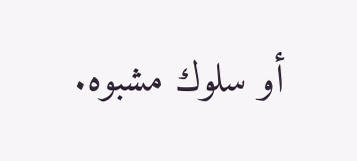أو سلوك مشبوه.